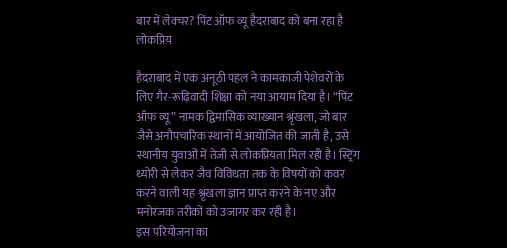बार में लेक्चर? पिंट ऑफ व्यू हैदराबाद को बना रहा है लोकप्रिय

हैदराबाद में एक अनूठी पहल ने कामकाजी पेशेवरों के लिए गैर-रूढ़िवादी शिक्षा को नया आयाम दिया है। “पिंट ऑफ व्यू” नामक द्विमासिक व्याख्यान श्रृंखला, जो बार जैसे अनौपचारिक स्थानों में आयोजित की जाती है, उसे स्थानीय युवाओं में तेजी से लोकप्रियता मिल रही है। स्ट्रिंग थ्योरी से लेकर जैव विविधता तक के विषयों को कवर करने वाली यह श्रृंखला ज्ञान प्राप्त करने के नए और मनोरंजक तरीकों को उजागर कर रही है।
इस परियोजना का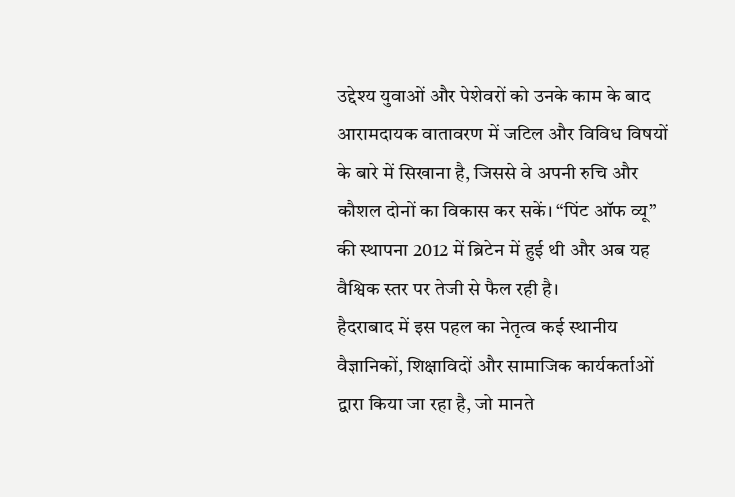उद्देश्य युवाओं और पेशेवरों को उनके काम के बाद आरामदायक वातावरण में जटिल और विविध विषयों के बारे में सिखाना है, जिससे वे अपनी रुचि और कौशल दोनों का विकास कर सकें। “पिंट ऑफ व्यू” की स्थापना 2012 में ब्रिटेन में हुई थी और अब यह वैश्विक स्तर पर तेजी से फैल रही है।
हैदराबाद में इस पहल का नेतृत्व कई स्थानीय वैज्ञानिकों, शिक्षाविदों और सामाजिक कार्यकर्ताओं द्वारा किया जा रहा है, जो मानते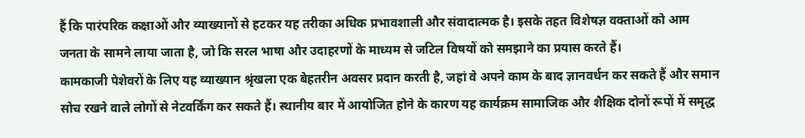हैं कि पारंपरिक कक्षाओं और व्याख्यानों से हटकर यह तरीका अधिक प्रभावशाली और संवादात्मक है। इसके तहत विशेषज्ञ वक्ताओं को आम जनता के सामने लाया जाता है, जो कि सरल भाषा और उदाहरणों के माध्यम से जटिल विषयों को समझाने का प्रयास करते हैं।
कामकाजी पेशेवरों के लिए यह व्याख्यान श्रृंखला एक बेहतरीन अवसर प्रदान करती है, जहां वे अपने काम के बाद ज्ञानवर्धन कर सकते हैं और समान सोच रखने वाले लोगों से नेटवर्किंग कर सकते हैं। स्थानीय बार में आयोजित होने के कारण यह कार्यक्रम सामाजिक और शैक्षिक दोनों रूपों में समृद्ध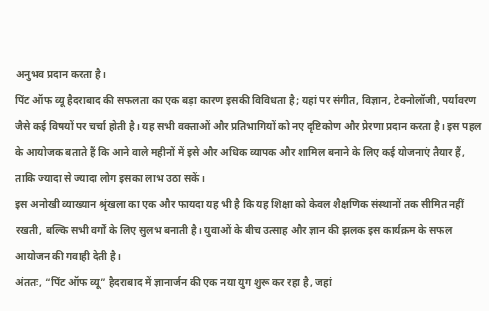अनुभव प्रदान करता है।
पिंट ऑफ व्यू हैदराबाद की सफलता का एक बड़ा कारण इसकी विविधता है; यहां पर संगीत, विज्ञान, टेक्नोलॉजी, पर्यावरण जैसे कई विषयों पर चर्चा होती है। यह सभी वक्ताओं और प्रतिभागियों को नए दृष्टिकोण और प्रेरणा प्रदान करता है। इस पहल के आयोजक बताते हैं कि आने वाले महीनों में इसे और अधिक व्यापक और शामिल बनाने के लिए कई योजनाएं तैयार हैं, ताकि ज्यादा से ज्यादा लोग इसका लाभ उठा सकें।
इस अनोखी व्याख्यान श्रृंखला का एक और फायदा यह भी है कि यह शिक्षा को केवल शैक्षणिक संस्थानों तक सीमित नहीं रखती, बल्कि सभी वर्गों के लिए सुलभ बनाती है। युवाओं के बीच उत्साह और ज्ञान की झलक इस कार्यक्रम के सफल आयोजन की गवाही देती है।
अंततः, “पिंट ऑफ व्यू” हैदराबाद में ज्ञानार्जन की एक नया युग शुरू कर रहा है, जहां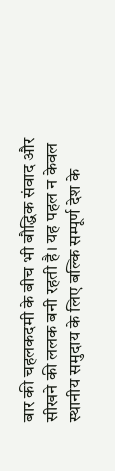बार की चहलकदमी के बीच भी बौद्धिक संवाद और सीखने की ललक बनी रहती है। यह पहल न केवल स्थानीय समुदाय के लिए बल्कि सम्पूर्ण देश के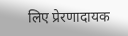लिए प्रेरणादायक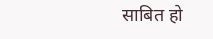साबित हो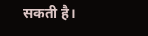सकती है।